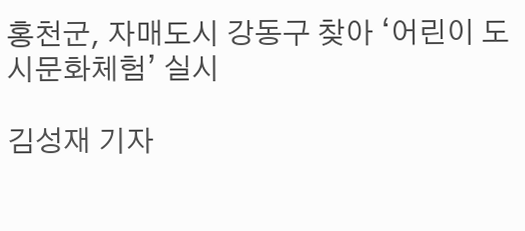홍천군, 자매도시 강동구 찾아 ‘어린이 도시문화체험’ 실시

김성재 기자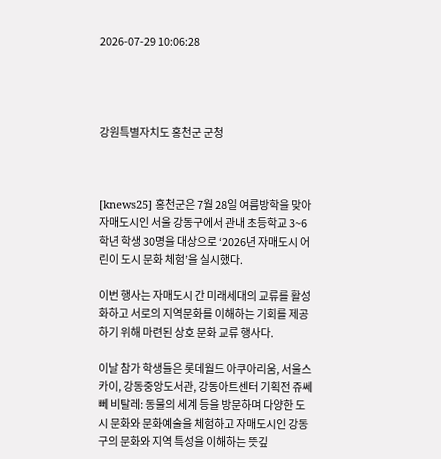2026-07-29 10:06:28




강원특별자치도 홍천군 군청



[knews25] 홍천군은 7월 28일 여름방학을 맞아 자매도시인 서울 강동구에서 관내 초등학교 3~6학년 학생 30명을 대상으로 ‘2026년 자매도시 어린이 도시 문화 체험’을 실시했다.

이번 행사는 자매도시 간 미래세대의 교류를 활성화하고 서로의 지역문화를 이해하는 기회를 제공하기 위해 마련된 상호 문화 교류 행사다.

이날 참가 학생들은 롯데월드 아쿠아리움, 서울스카이, 강동중앙도서관, 강동아트센터 기획전 쥬쎄뻬 비탈레: 동물의 세계 등을 방문하며 다양한 도시 문화와 문화예술을 체험하고 자매도시인 강동구의 문화와 지역 특성을 이해하는 뜻깊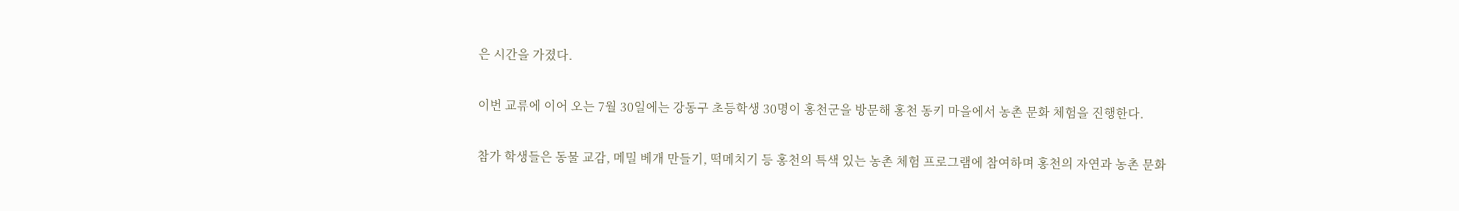은 시간을 가졌다.

이번 교류에 이어 오는 7월 30일에는 강동구 초등학생 30명이 홍천군을 방문해 홍천 동키 마을에서 농촌 문화 체험을 진행한다.

참가 학생들은 동물 교감, 메밀 베개 만들기, 떡메치기 등 홍천의 특색 있는 농촌 체험 프로그램에 참여하며 홍천의 자연과 농촌 문화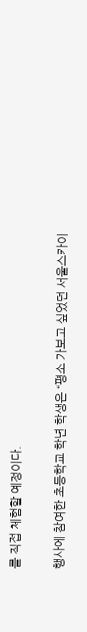를 직접 체험할 예정이다.

행사에 참여한 초등학교 학년 학생은 “평소 가보고 싶었던 서울스카이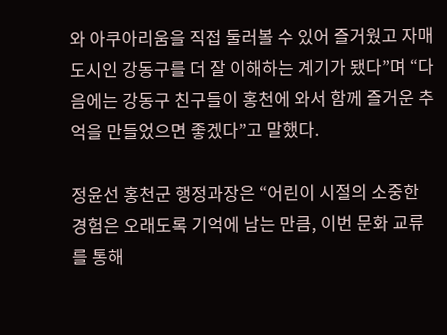와 아쿠아리움을 직접 둘러볼 수 있어 즐거웠고 자매도시인 강동구를 더 잘 이해하는 계기가 됐다”며 “다음에는 강동구 친구들이 홍천에 와서 함께 즐거운 추억을 만들었으면 좋겠다”고 말했다.

정윤선 홍천군 행정과장은 “어린이 시절의 소중한 경험은 오래도록 기억에 남는 만큼, 이번 문화 교류를 통해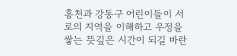홍천과 강동구 어린이들이 서로의 지역을 이해하고 우정을 쌓는 뜻깊은 시간이 되길 바란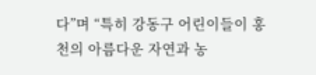다”며 “특히 강동구 어린이들이 홍천의 아름다운 자연과 농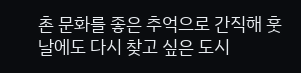촌 문화를 좋은 추억으로 간직해 훗날에도 다시 찾고 싶은 도시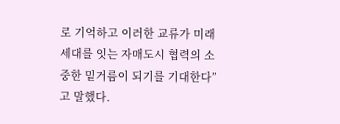로 기억하고 이러한 교류가 미래세대를 잇는 자매도시 협력의 소중한 밑거름이 되기를 기대한다”고 말했다.